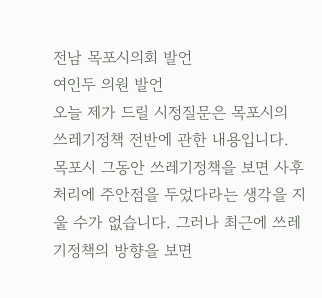전남 목포시의회 발언
여인두 의원 발언
오늘 제가 드릴 시정질문은 목포시의 쓰레기정책 전반에 관한 내용입니다. 목포시 그동안 쓰레기정책을 보면 사후 처리에 주안점을 두었다라는 생각을 지울 수가 없습니다. 그러나 최근에 쓰레기정책의 방향을 보면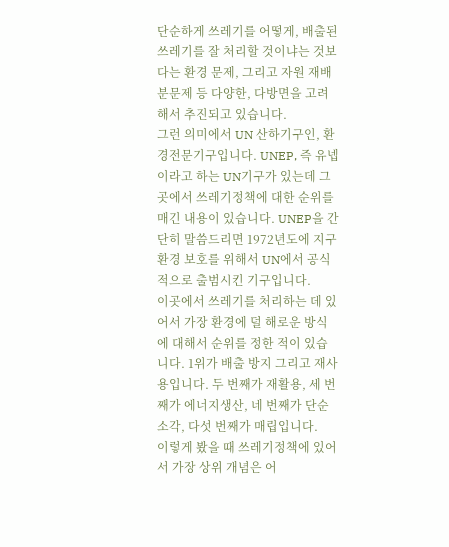단순하게 쓰레기를 어떻게, 배출된 쓰레기를 잘 처리할 것이냐는 것보다는 환경 문제, 그리고 자원 재배분문제 등 다양한, 다방면을 고려해서 추진되고 있습니다.
그런 의미에서 UN 산하기구인, 환경전문기구입니다. UNEP, 즉 유넵이라고 하는 UN기구가 있는데 그곳에서 쓰레기정책에 대한 순위를 매긴 내용이 있습니다. UNEP을 간단히 말씀드리면 1972년도에 지구환경 보호를 위해서 UN에서 공식적으로 출범시킨 기구입니다.
이곳에서 쓰레기를 처리하는 데 있어서 가장 환경에 덜 해로운 방식에 대해서 순위를 정한 적이 있습니다. 1위가 배출 방지 그리고 재사용입니다. 두 번째가 재활용, 세 번째가 에너지생산, 네 번째가 단순 소각, 다섯 번째가 매립입니다.
이렇게 봤을 때 쓰레기정책에 있어서 가장 상위 개념은 어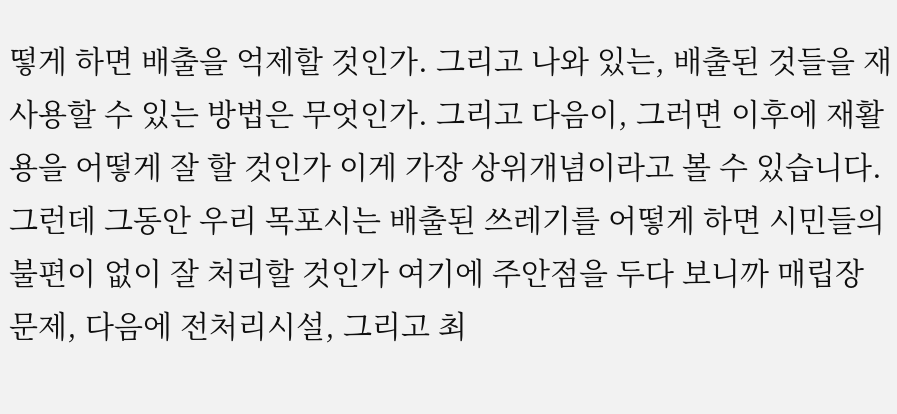떻게 하면 배출을 억제할 것인가. 그리고 나와 있는, 배출된 것들을 재사용할 수 있는 방법은 무엇인가. 그리고 다음이, 그러면 이후에 재활용을 어떻게 잘 할 것인가 이게 가장 상위개념이라고 볼 수 있습니다.
그런데 그동안 우리 목포시는 배출된 쓰레기를 어떻게 하면 시민들의 불편이 없이 잘 처리할 것인가 여기에 주안점을 두다 보니까 매립장 문제, 다음에 전처리시설, 그리고 최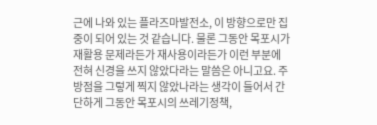근에 나와 있는 플라즈마발전소, 이 방향으로만 집중이 되어 있는 것 같습니다. 물론 그동안 목포시가 재활용 문제라든가 재사용이라든가 이런 부분에 전혀 신경을 쓰지 않았다라는 말씀은 아니고요. 주 방점을 그렇게 찍지 않았나라는 생각이 들어서 간단하게 그동안 목포시의 쓰레기정책,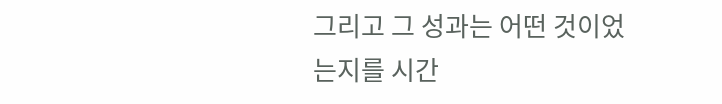그리고 그 성과는 어떤 것이었는지를 시간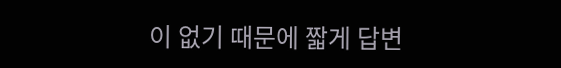이 없기 때문에 짧게 답변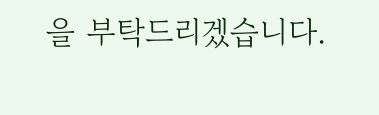을 부탁드리겠습니다.